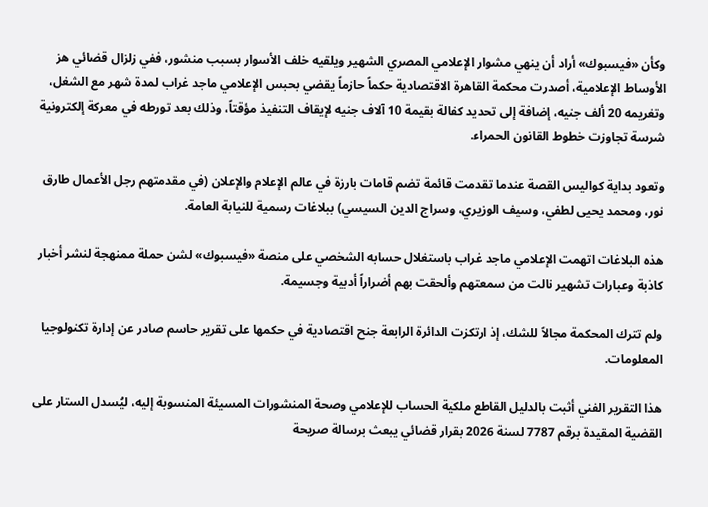وكأن «فيسبوك» أراد أن ينهي مشوار الإعلامي المصري الشهير ويلقيه خلف الأسوار بسبب منشور، ففي زلزال قضائي هز الأوساط الإعلامية، أصدرت محكمة القاهرة الاقتصادية حكماً حازماً يقضي بحبس الإعلامي ماجد غراب لمدة شهر مع الشغل، وتغريمه 20 ألف جنيه، إضافة إلى تحديد كفالة بقيمة 10 آلاف جنيه لإيقاف التنفيذ مؤقتاً، وذلك بعد تورطه في معركة إلكترونية شرسة تجاوزت خطوط القانون الحمراء.

وتعود بداية كواليس القصة عندما تقدمت قائمة تضم قامات بارزة في عالم الإعلام والإعلان (في مقدمتهم رجل الأعمال طارق نور، ومحمد يحيى لطفي، وسيف الوزيري، وسراج الدين السيسي) ببلاغات رسمية للنيابة العامة.

هذه البلاغات اتهمت الإعلامي ماجد غراب باستغلال حسابه الشخصي على منصة «فيسبوك» لشن حملة ممنهجة لنشر أخبار كاذبة وعبارات تشهير نالت من سمعتهم وألحقت بهم أضراراً أدبية وجسيمة.

ولم تترك المحكمة مجالاً للشك، إذ ارتكزت الدائرة الرابعة جنح اقتصادية في حكمها على تقرير حاسم صادر عن إدارة تكنولوجيا المعلومات.

هذا التقرير الفني أثبت بالدليل القاطع ملكية الحساب للإعلامي وصحة المنشورات المسيئة المنسوبة إليه، ليُسدل الستار على القضية المقيدة برقم 7787 لسنة 2026 بقرار قضائي يبعث برسالة صريحة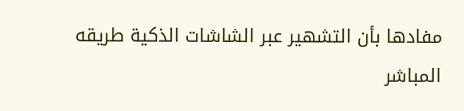مفادها بأن التشهير عبر الشاشات الذكية طريقه المباشر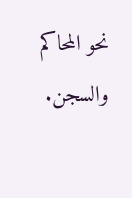نحو المحاكم والسجن.